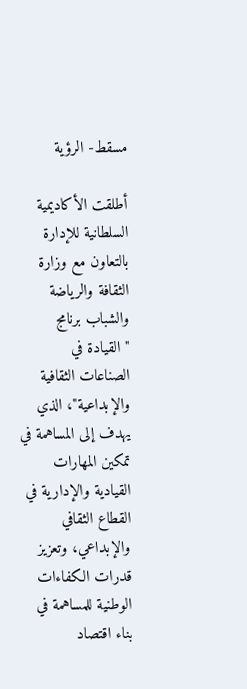مسقط- الرؤية

أطلقت الأكاديمية السلطانية للإدارة بالتعاون مع وزارة الثقافة والرياضة والشباب برنامج "القيادة في الصناعات الثقافية والإبداعية"، الذي يهدف إلى المساهمة في تمكين المهارات القيادية والإدارية في القطاع الثقافي والإبداعي، وتعزيز قدرات الكفاءات الوطنية للمساهمة في بناء اقتصاد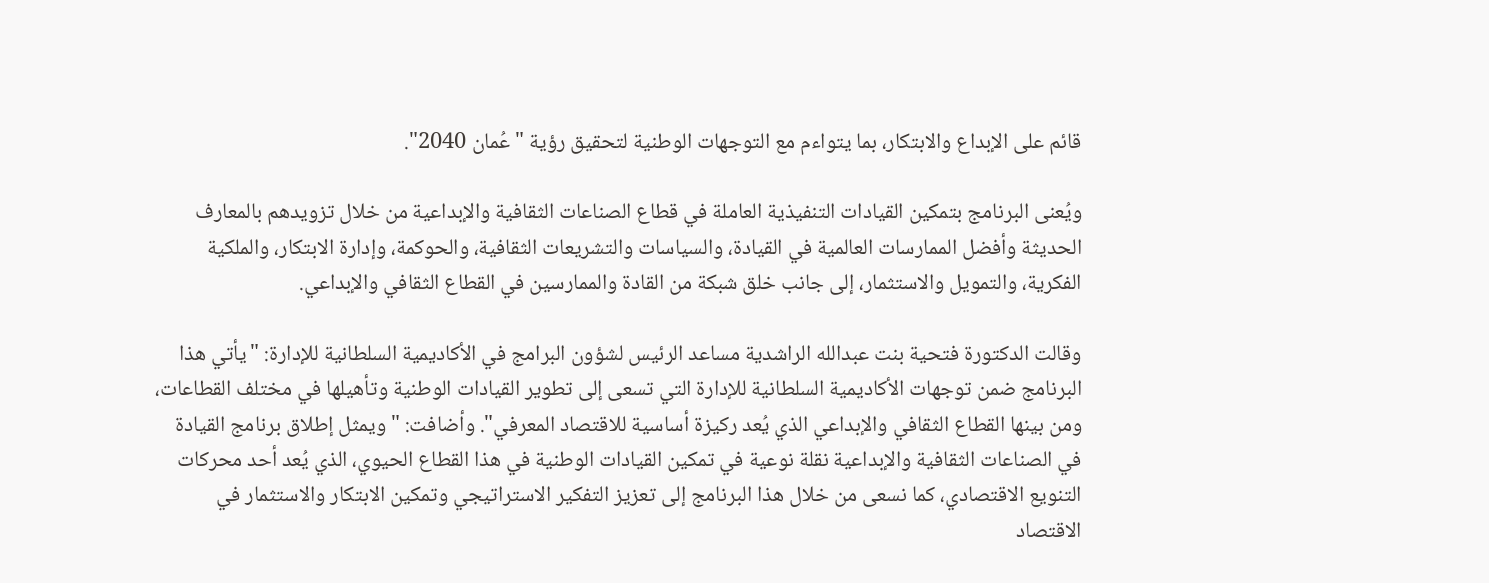قائم على الإبداع والابتكار، بما يتواءم مع التوجهات الوطنية لتحقيق رؤية "عُمان 2040".

ويُعنى البرنامج بتمكين القيادات التنفيذية العاملة في قطاع الصناعات الثقافية والإبداعية من خلال تزويدهم بالمعارف الحديثة وأفضل الممارسات العالمية في القيادة، والسياسات والتشريعات الثقافية، والحوكمة، وإدارة الابتكار، والملكية الفكرية، والتمويل والاستثمار، إلى جانب خلق شبكة من القادة والممارسين في القطاع الثقافي والإبداعي.

وقالت الدكتورة فتحية بنت عبدالله الراشدية مساعد الرئيس لشؤون البرامج في الأكاديمية السلطانية للإدارة: "يأتي هذا البرنامج ضمن توجهات الأكاديمية السلطانية للإدارة التي تسعى إلى تطوير القيادات الوطنية وتأهيلها في مختلف القطاعات، ومن بينها القطاع الثقافي والإبداعي الذي يُعد ركيزة أساسية للاقتصاد المعرفي". وأضافت: "ويمثل إطلاق برنامج القيادة في الصناعات الثقافية والإبداعية نقلة نوعية في تمكين القيادات الوطنية في هذا القطاع الحيوي، الذي يُعد أحد محركات التنويع الاقتصادي، كما نسعى من خلال هذا البرنامج إلى تعزيز التفكير الاستراتيجي وتمكين الابتكار والاستثمار في الاقتصاد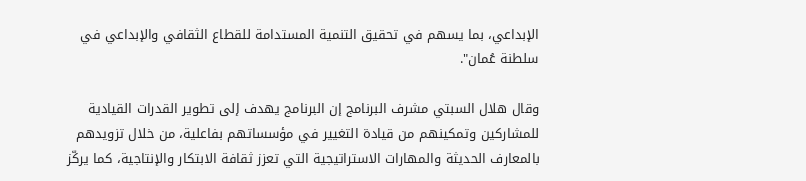الإبداعي، بما يسهم في تحقيق التنمية المستدامة للقطاع الثقافي والإبداعي في سلطنة عُمان".

وقال هلال السبتي مشرف البرنامج إن البرنامج يهدف إلى تطوير القدرات القيادية للمشاركين وتمكينهم من قيادة التغيير في مؤسساتهم بفاعلية، من خلال تزويدهم بالمعارف الحديثة والمهارات الاستراتيجية التي تعزز ثقافة الابتكار والإنتاجية، كما يركّز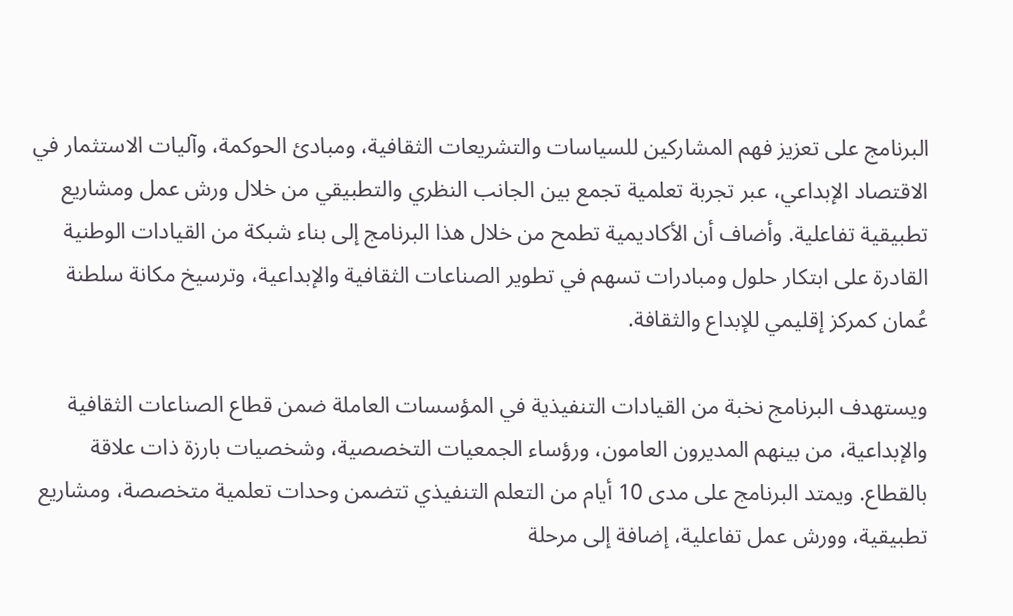البرنامج على تعزيز فهم المشاركين للسياسات والتشريعات الثقافية، ومبادئ الحوكمة، وآليات الاستثمار في الاقتصاد الإبداعي، عبر تجربة تعلمية تجمع بين الجانب النظري والتطبيقي من خلال ورش عمل ومشاريع تطبيقية تفاعلية. وأضاف أن الأكاديمية تطمح من خلال هذا البرنامج إلى بناء شبكة من القيادات الوطنية القادرة على ابتكار حلول ومبادرات تسهم في تطوير الصناعات الثقافية والإبداعية، وترسيخ مكانة سلطنة عُمان كمركز إقليمي للإبداع والثقافة.

ويستهدف البرنامج نخبة من القيادات التنفيذية في المؤسسات العاملة ضمن قطاع الصناعات الثقافية والإبداعية، من بينهم المديرون العامون، ورؤساء الجمعيات التخصصية، وشخصيات بارزة ذات علاقة بالقطاع. ويمتد البرنامج على مدى 10 أيام من التعلم التنفيذي تتضمن وحدات تعلمية متخصصة، ومشاريع تطبيقية، وورش عمل تفاعلية، إضافة إلى مرحلة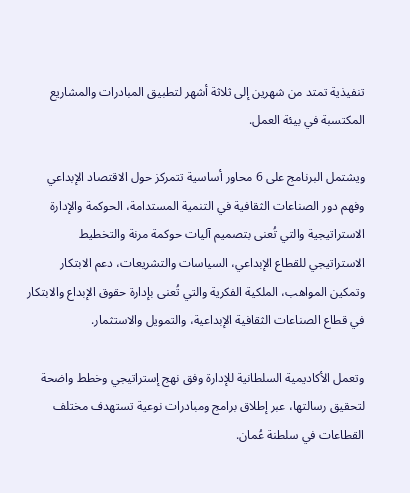تنفيذية تمتد من شهرين إلى ثلاثة أشهر لتطبيق المبادرات والمشاريع المكتسبة في بيئة العمل.

ويشتمل البرنامج على 6 محاور أساسية تتمركز حول الاقتصاد الإبداعي وفهم دور الصناعات الثقافية في التنمية المستدامة، الحوكمة والإدارة الاستراتيجية والتي تُعنى بتصميم آليات حوكمة مرنة والتخطيط الاستراتيجي للقطاع الإبداعي، السياسات والتشريعات، دعم الابتكار وتمكين المواهب، الملكية الفكرية والتي تُعنى بإدارة حقوق الإبداع والابتكار في قطاع الصناعات الثقافية الإبداعية، والتمويل والاستثمار.

وتعمل الأكاديمية السلطانية للإدارة وفق نهج إستراتيجي وخطط واضحة لتحقيق رسالتها، عبر إطلاق برامج ومبادرات نوعية تستهدف مختلف القطاعات في سلطنة عُمان.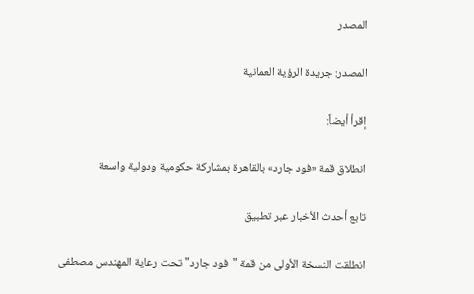المصدر

المصدر: جريدة الرؤية العمانية

إقرأ أيضاً:

انطلاق قمة «فود جارد» بالقاهرة بمشاركة حكومية ودولية واسعة

تابع أحدث الأخبار عبر تطبيق

انطلقت النسخة الأولى من قمة "فود جارد" تحت رعاية المهندس مصطفى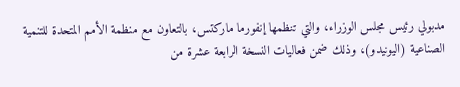مدبولي رئيس مجلس الوزراء، والتي تنظمها إنفورما ماركتس، بالتعاون مع منظمة الأمم المتحدة للتنمية الصناعية (اليونيدو)، وذلك ضمن فعاليات النسخة الرابعة عشرة من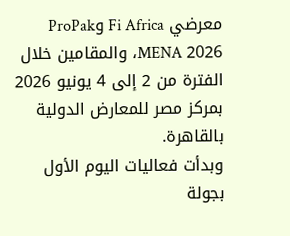معرضي Fi Africa وProPak MENA 2026، والمقامين خلال الفترة من 2 إلى 4 يونيو 2026 بمركز مصر للمعارض الدولية بالقاهرة.
وبدأت فعاليات اليوم الأول بجولة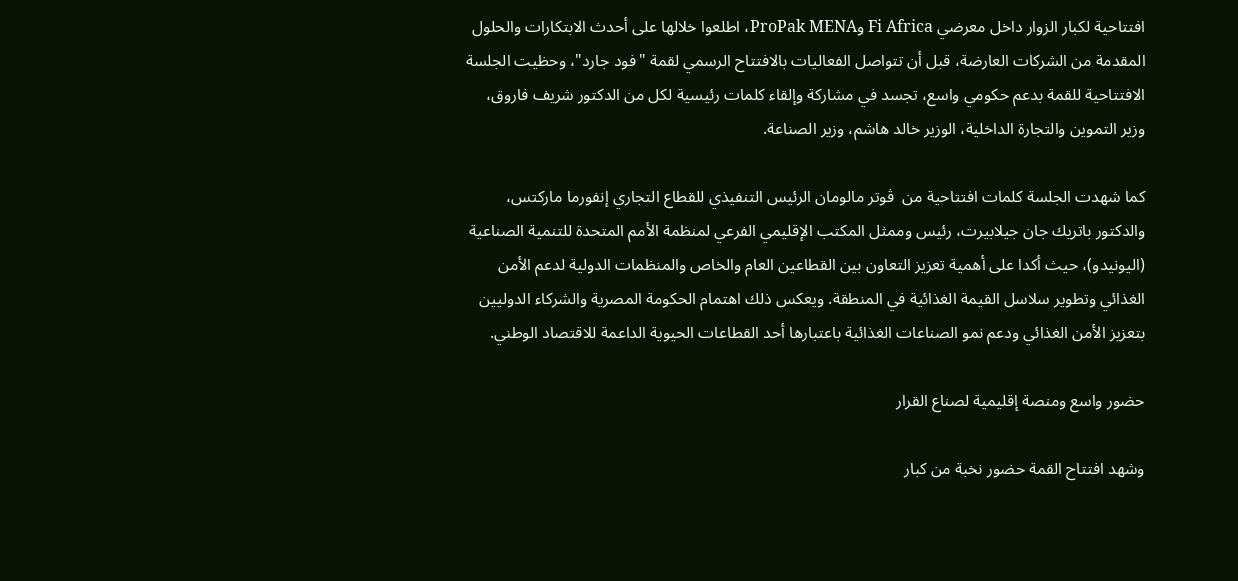افتتاحية لكبار الزوار داخل معرضي Fi Africa وProPak MENA، اطلعوا خلالها على أحدث الابتكارات والحلول المقدمة من الشركات العارضة، قبل أن تتواصل الفعاليات بالافتتاح الرسمي لقمة "فود جارد"، وحظيت الجلسة الافتتاحية للقمة بدعم حكومي واسع، تجسد في مشاركة وإلقاء كلمات رئيسية لكل من الدكتور شريف فاروق، وزير التموين والتجارة الداخلية، الوزير خالد هاشم، وزير الصناعة.

كما شهدت الجلسة كلمات افتتاحية من  ڤوتر مالومان الرئيس التنفيذي للقطاع التجاري إنفورما ماركتس، والدكتور باتريك جان جيلابيرت، رئيس وممثل المكتب الإقليمي الفرعي لمنظمة الأمم المتحدة للتنمية الصناعية (اليونيدو)، حيث أكدا على أهمية تعزيز التعاون بين القطاعين العام والخاص والمنظمات الدولية لدعم الأمن الغذائي وتطوير سلاسل القيمة الغذائية في المنطقة. ويعكس ذلك اهتمام الحكومة المصرية والشركاء الدوليين بتعزيز الأمن الغذائي ودعم نمو الصناعات الغذائية باعتبارها أحد القطاعات الحيوية الداعمة للاقتصاد الوطني.

حضور واسع ومنصة إقليمية لصناع القرار

وشهد افتتاح القمة حضور نخبة من كبار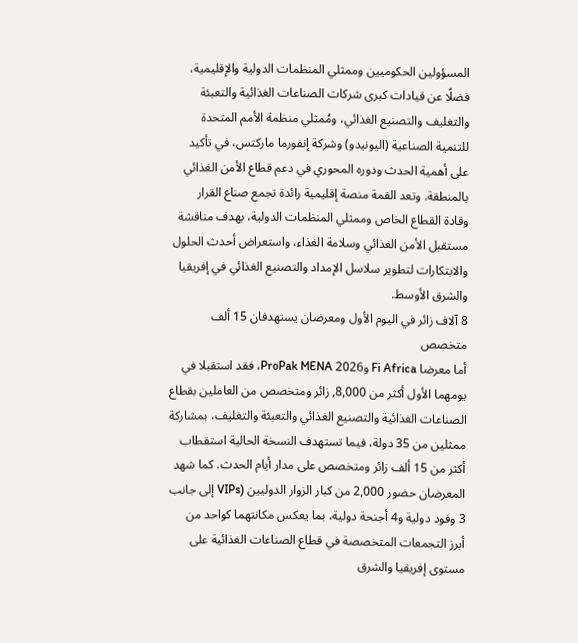المسؤولين الحكوميين وممثلي المنظمات الدولية والإقليمية، فضلًا عن قيادات كبرى شركات الصناعات الغذائية والتعبئة والتغليف والتصنيع الغذائي، ومُمثلي منظمة الأمم المتحدة للتنمية الصناعية (اليونيدو) وشركة إنفورما ماركتس، في تأكيد على أهمية الحدث ودوره المحوري في دعم قطاع الأمن الغذائي بالمنطقة. وتعد القمة منصة إقليمية رائدة تجمع صناع القرار وقادة القطاع الخاص وممثلي المنظمات الدولية، بهدف مناقشة مستقبل الأمن الغذائي وسلامة الغذاء، واستعراض أحدث الحلول والابتكارات لتطوير سلاسل الإمداد والتصنيع الغذائي في إفريقيا والشرق الأوسط.
8 آلاف زائر في اليوم الأول ومعرضان يستهدفان 15 ألف متخصص
أما معرضا Fi Africa وProPak MENA 2026، فقد استقبلا في يومهما الأول أكثر من 8,000, زائر ومتخصص من العاملين بقطاع الصناعات الغذائية والتصنيع الغذائي والتعبئة والتغليف، بمشاركة ممثلين من 35 دولة، فيما تستهدف النسخة الحالية استقطاب أكثر من 15 ألف زائر ومتخصص على مدار أيام الحدث. كما شهد المعرضان حضور 2,000 من كبار الزوار الدوليين (VIPs إلى جانب 3 وفود دولية و4 أجنحة دولية، بما يعكس مكانتهما كواحد من أبرز التجمعات المتخصصة في قطاع الصناعات الغذائية على مستوى إفريقيا والشرق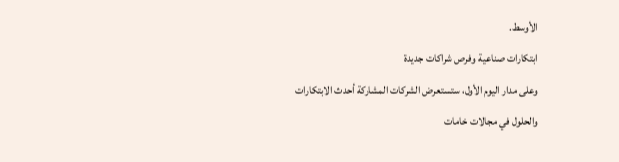الأوسط.
ابتكارات صناعية وفرص شراكات جديدة
وعلى مدار اليوم الأول، ستستعرض الشركات المشاركة أحدث الابتكارات والحلول في مجالات خامات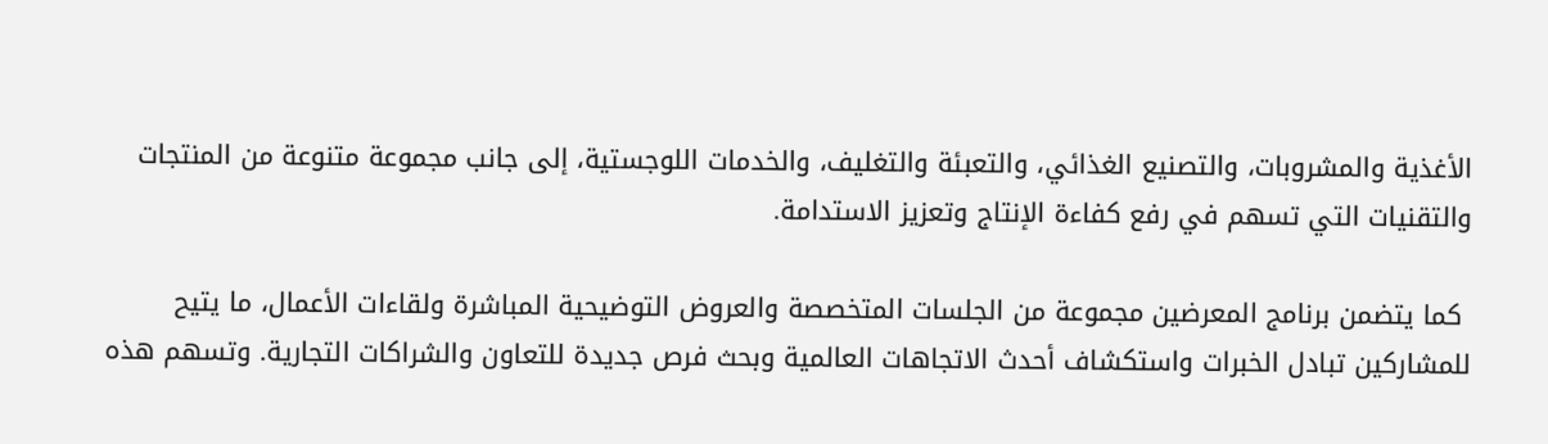الأغذية والمشروبات، والتصنيع الغذائي، والتعبئة والتغليف، والخدمات اللوجستية، إلى جانب مجموعة متنوعة من المنتجات والتقنيات التي تسهم في رفع كفاءة الإنتاج وتعزيز الاستدامة.

 كما يتضمن برنامج المعرضين مجموعة من الجلسات المتخصصة والعروض التوضيحية المباشرة ولقاءات الأعمال، ما يتيح للمشاركين تبادل الخبرات واستكشاف أحدث الاتجاهات العالمية وبحث فرص جديدة للتعاون والشراكات التجارية. وتسهم هذه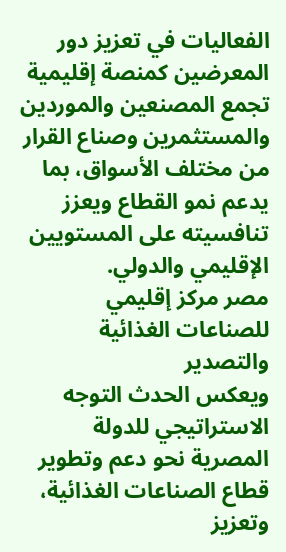الفعاليات في تعزيز دور المعرضين كمنصة إقليمية تجمع المصنعين والموردين والمستثمرين وصناع القرار من مختلف الأسواق، بما يدعم نمو القطاع ويعزز تنافسيته على المستويين الإقليمي والدولي.
مصر مركز إقليمي للصناعات الغذائية والتصدير
ويعكس الحدث التوجه الاستراتيجي للدولة المصرية نحو دعم وتطوير قطاع الصناعات الغذائية، وتعزيز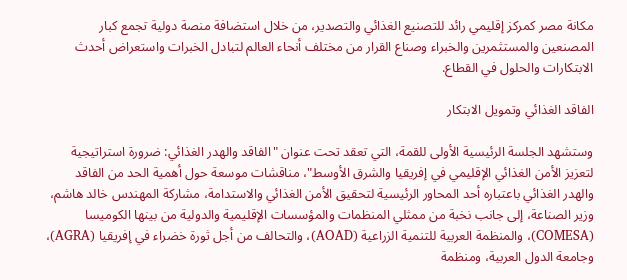مكانة مصر كمركز إقليمي رائد للتصنيع الغذائي والتصدير، من خلال استضافة منصة دولية تجمع كبار المصنعين والمستثمرين والخبراء وصناع القرار من مختلف أنحاء العالم لتبادل الخبرات واستعراض أحدث الابتكارات والحلول في القطاع.

الفاقد الغذائي وتمويل الابتكار

وستشهد الجلسة الرئيسية الأولى للقمة، التي تعقد تحت عنوان "الفاقد والهدر الغذائي: ضرورة استراتيجية لتعزيز الأمن الغذائي الإقليمي في إفريقيا والشرق الأوسط"، مناقشات موسعة حول أهمية الحد من الفاقد والهدر الغذائي باعتباره أحد المحاور الرئيسية لتحقيق الأمن الغذائي والاستدامة، مشاركة المهندس خالد هاشم، وزير الصناعة، إلى جانب نخبة من ممثلي المنظمات والمؤسسات الإقليمية والدولية من بينها الكوميسا (COMESA)، والمنظمة العربية للتنمية الزراعية (AOAD)، والتحالف من أجل ثورة خضراء في إفريقيا (AGRA)، وجامعة الدول العربية، ومنظمة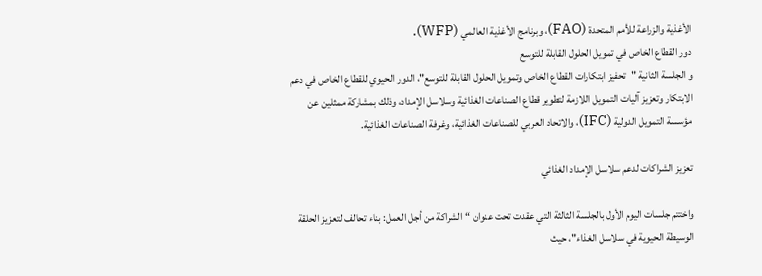الأغذية والزراعة للأمم المتحدة (FAO)، وبرنامج الأغذية العالمي (WFP).
دور القطاع الخاص في تمويل الحلول القابلة للتوسع
و الجلسة الثانية "تحفيز ابتكارات القطاع الخاص وتمويل الحلول القابلة للتوسع"، الدور الحيوي للقطاع الخاص في دعم الابتكار وتعزيز آليات التمويل اللازمة لتطوير قطاع الصناعات الغذائية وسلاسل الإمداد، وذلك بمشاركة ممثلين عن مؤسسة التمويل الدولية (IFC)، والاتحاد العربي للصناعات الغذائية، وغرفة الصناعات الغذائية.

تعزيز الشراكات لدعم سلاسل الإمداد الغذائي

واختتم جلسات اليوم الأول بالجلسة الثالثة التي عقدت تحت عنوان “الشراكة من أجل العمل: بناء تحالف لتعزيز الحلقة الوسيطة الحيوية في سلاسل الغذاء"، حيث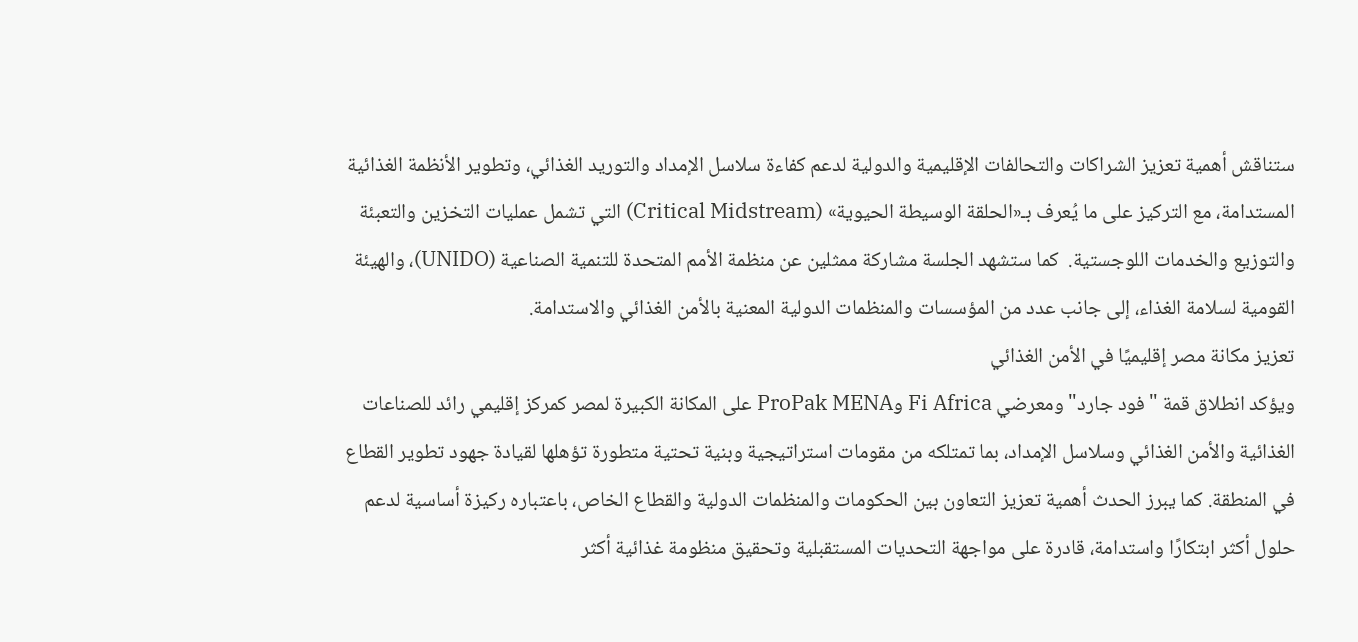ستناقش أهمية تعزيز الشراكات والتحالفات الإقليمية والدولية لدعم كفاءة سلاسل الإمداد والتوريد الغذائي، وتطوير الأنظمة الغذائية المستدامة، مع التركيز على ما يُعرف بـ«الحلقة الوسيطة الحيوية» (Critical Midstream) التي تشمل عمليات التخزين والتعبئة والتوزيع والخدمات اللوجستية.  كما ستشهد الجلسة مشاركة ممثلين عن منظمة الأمم المتحدة للتنمية الصناعية (UNIDO)، والهيئة القومية لسلامة الغذاء، إلى جانب عدد من المؤسسات والمنظمات الدولية المعنية بالأمن الغذائي والاستدامة.
تعزيز مكانة مصر إقليميًا في الأمن الغذائي
ويؤكد انطلاق قمة "فود جارد" ومعرضي Fi Africa وProPak MENA على المكانة الكبيرة لمصر كمركز إقليمي رائد للصناعات الغذائية والأمن الغذائي وسلاسل الإمداد، بما تمتلكه من مقومات استراتيجية وبنية تحتية متطورة تؤهلها لقيادة جهود تطوير القطاع في المنطقة. كما يبرز الحدث أهمية تعزيز التعاون بين الحكومات والمنظمات الدولية والقطاع الخاص، باعتباره ركيزة أساسية لدعم حلول أكثر ابتكارًا واستدامة، قادرة على مواجهة التحديات المستقبلية وتحقيق منظومة غذائية أكثر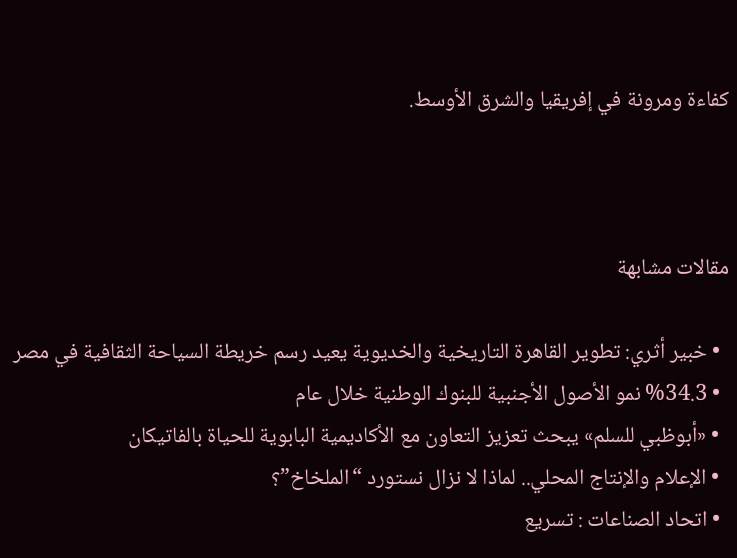كفاءة ومرونة في إفريقيا والشرق الأوسط.



مقالات مشابهة

  • خبير أثري: تطوير القاهرة التاريخية والخديوية يعيد رسم خريطة السياحة الثقافية في مصر
  • %34.3 نمو الأصول الأجنبية للبنوك الوطنية خلال عام
  • «أبوظبي للسلم» يبحث تعزيز التعاون مع الأكاديمية البابوية للحياة بالفاتيكان
  • الإعلام والإنتاج المحلي.. لماذا لا نزال نستورد “الملخاخ”؟
  • اتحاد الصناعات : تسريع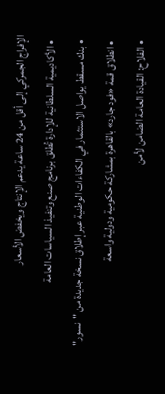الإفراج الجمركي إلى أقل من 24 ساعة يدعم الإنتاج ويخفض الأسعار
  • الأكاديمية السلطانية للإدارة تُطلق برنامج صنع وتنفيذ السياسات العامة
  • بنك مسقط يواصل الاستثمار في الكفاءات الوطنية عبر إطلاق نسخة جديدة من "نسور"
  • انطلاق قمة «فود جارد» بالقاهرة بمشاركة حكومية ودولية واسعة
  • الفلاح: القيادة العامة الضامن لأمن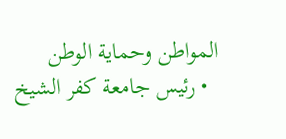المواطن وحماية الوطن
  • رئيس جامعة كفر الشيخ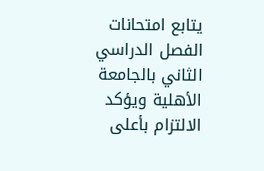يتابع امتحانات الفصل الدراسي الثاني بالجامعة الأهلية ويؤكد الالتزام بأعلى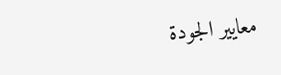معايير الجودة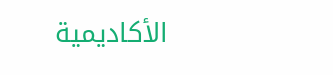الأكاديمية